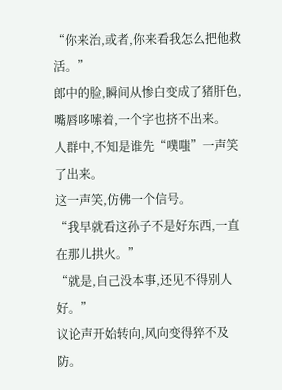“你来治,或者,你来看我怎么把他救活。”
郎中的脸,瞬间从惨白变成了猪肝色,嘴唇哆嗦着,一个字也挤不出来。
人群中,不知是谁先“噗嗤”一声笑了出来。
这一声笑,仿佛一个信号。
“我早就看这孙子不是好东西,一直在那儿拱火。”
“就是,自己没本事,还见不得别人好。”
议论声开始转向,风向变得猝不及防。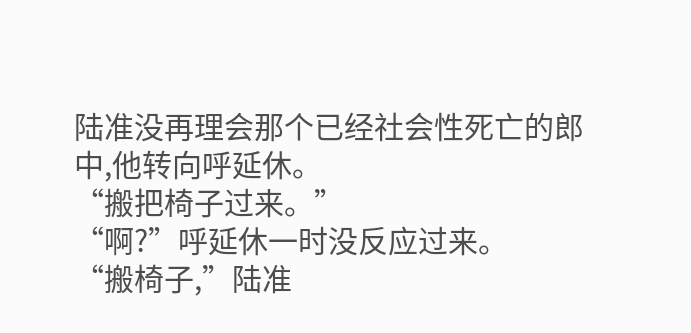陆准没再理会那个已经社会性死亡的郎中,他转向呼延休。
“搬把椅子过来。”
“啊?”呼延休一时没反应过来。
“搬椅子,”陆准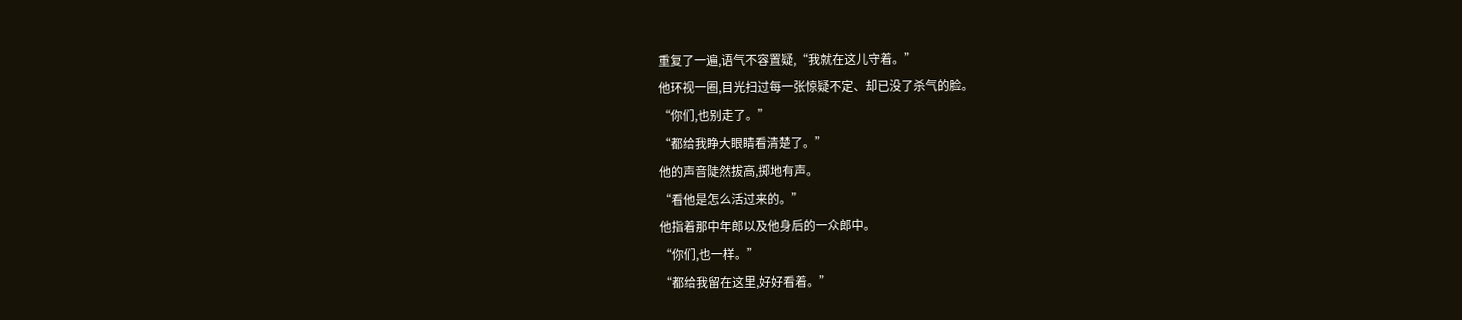重复了一遍,语气不容置疑,“我就在这儿守着。”
他环视一圈,目光扫过每一张惊疑不定、却已没了杀气的脸。
“你们,也别走了。”
“都给我睁大眼睛看清楚了。”
他的声音陡然拔高,掷地有声。
“看他是怎么活过来的。”
他指着那中年郎以及他身后的一众郎中。
“你们,也一样。”
“都给我留在这里,好好看着。”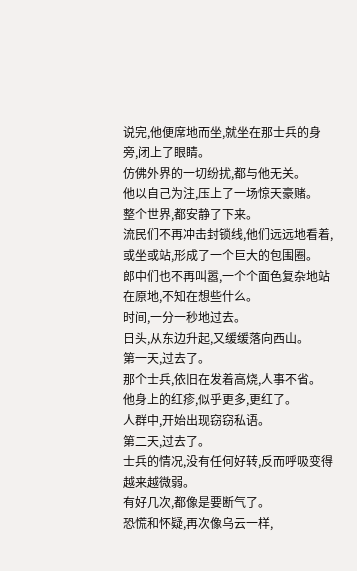说完,他便席地而坐,就坐在那士兵的身旁,闭上了眼睛。
仿佛外界的一切纷扰,都与他无关。
他以自己为注,压上了一场惊天豪赌。
整个世界,都安静了下来。
流民们不再冲击封锁线,他们远远地看着,或坐或站,形成了一个巨大的包围圈。
郎中们也不再叫嚣,一个个面色复杂地站在原地,不知在想些什么。
时间,一分一秒地过去。
日头,从东边升起,又缓缓落向西山。
第一天,过去了。
那个士兵,依旧在发着高烧,人事不省。
他身上的红疹,似乎更多,更红了。
人群中,开始出现窃窃私语。
第二天,过去了。
士兵的情况,没有任何好转,反而呼吸变得越来越微弱。
有好几次,都像是要断气了。
恐慌和怀疑,再次像乌云一样,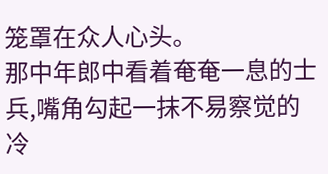笼罩在众人心头。
那中年郎中看着奄奄一息的士兵,嘴角勾起一抹不易察觉的冷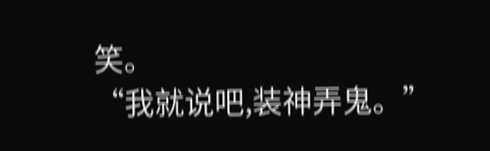笑。
“我就说吧,装神弄鬼。”